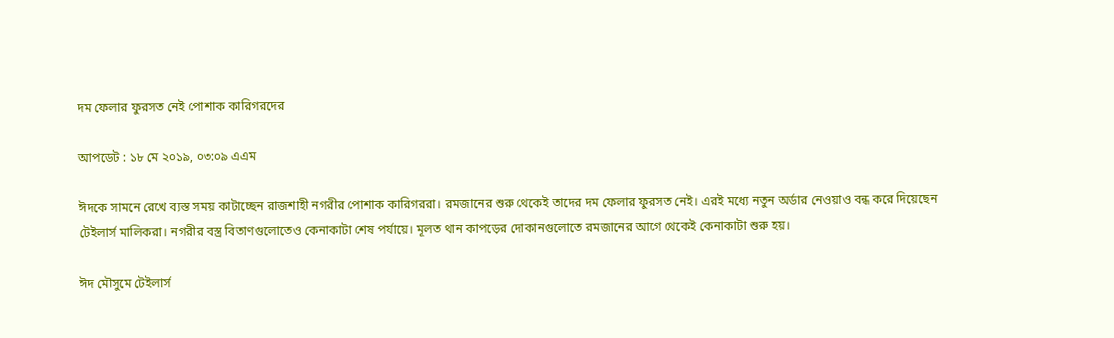দম ফেলার ফুরসত নেই পোশাক কারিগরদের

আপডেট : ১৮ মে ২০১৯, ০৩:০৯ এএম

ঈদকে সামনে রেখে ব্যস্ত সময় কাটাচ্ছেন রাজশাহী নগরীর পোশাক কারিগররা। রমজানের শুরু থেকেই তাদের দম ফেলার ফুরসত নেই। এরই মধ্যে নতুন অর্ডার নেওয়াও বন্ধ করে দিয়েছেন টেইলার্স মালিকরা। নগরীর বস্ত্র বিতাণগুলোতেও কেনাকাটা শেষ পর্যায়ে। মূলত থান কাপড়ের দোকানগুলোতে রমজানের আগে থেকেই কেনাকাটা শুরু হয়।

ঈদ মৌসুমে টেইলার্স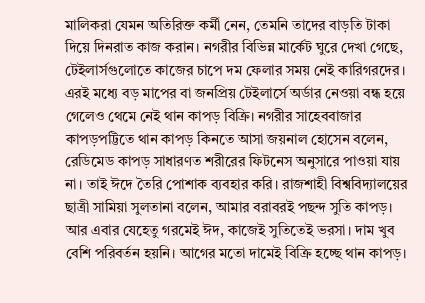মালিকরা যেমন অতিরিক্ত কর্মী নেন, তেমনি তাদের বাড়তি টাকা দিয়ে দিনরাত কাজ করান। নগরীর বিভিন্ন মার্কেট ঘুরে দেখা গেছে, টেইলার্সগুলোতে কাজের চাপে দম ফেলার সময় নেই কারিগরদের। এরই মধ্যে বড় মাপের বা জনপ্রিয় টেইলার্সে অর্ডার নেওয়া বন্ধ হয়ে গেলেও থেমে নেই থান কাপড় বিক্রি। নগরীর সাহেববাজার কাপড়পট্টিতে থান কাপড় কিনতে আসা জয়নাল হোসেন বলেন, রেডিমেড কাপড় সাধারণত শরীরের ফিটনেস অনুসারে পাওয়া যায় না। তাই ঈদে তৈরি পোশাক ব্যবহার করি। রাজশাহী বিশ্ববিদ্যালয়ের ছাত্রী সামিয়া সুলতানা বলেন, আমার বরাবরই পছন্দ সুতি কাপড়। আর এবার যেহেতু গরমেই ঈদ, কাজেই সুতিতেই ভরসা। দাম খুব বেশি পরিবর্তন হয়নি। আগের মতো দামেই বিক্রি হচ্ছে থান কাপড়।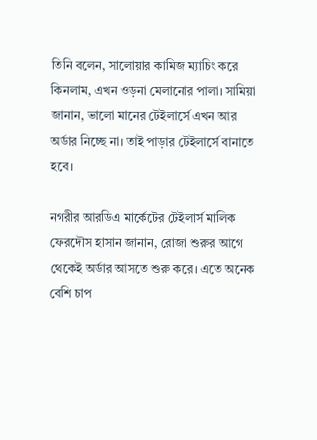তিনি বলেন, সালোয়ার কামিজ ম্যাচিং করে কিনলাম, এখন ওড়না মেলানোর পালা। সামিয়া জানান, ভালো মানের টেইলার্সে এখন আর অর্ডার নিচ্ছে না। তাই পাড়ার টেইলার্সে বানাতে হবে।

নগরীর আরডিএ মার্কেটের টেইলার্স মালিক ফেরদৌস হাসান জানান, রোজা শুরুর আগে থেকেই অর্ডার আসতে শুরু করে। এতে অনেক বেশি চাপ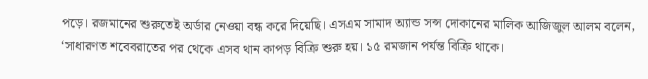পড়ে। রজমানের শুরুতেই অর্ডার নেওয়া বন্ধ করে দিয়েছি। এসএম সামাদ অ্যান্ড সন্স দোকানের মালিক আজিজুল আলম বলেন, ‘সাধারণত শবেবরাতের পর থেকে এসব থান কাপড় বিক্রি শুরু হয়। ১৫ রমজান পর্যন্ত বিক্রি থাকে।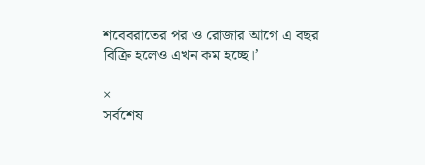শবেবরাতের পর ও রোজার আগে এ বছর বিক্রি হলেও এখন কম হচ্ছে।’

×
সর্বশেষ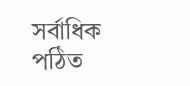সর্বাধিক পঠিত